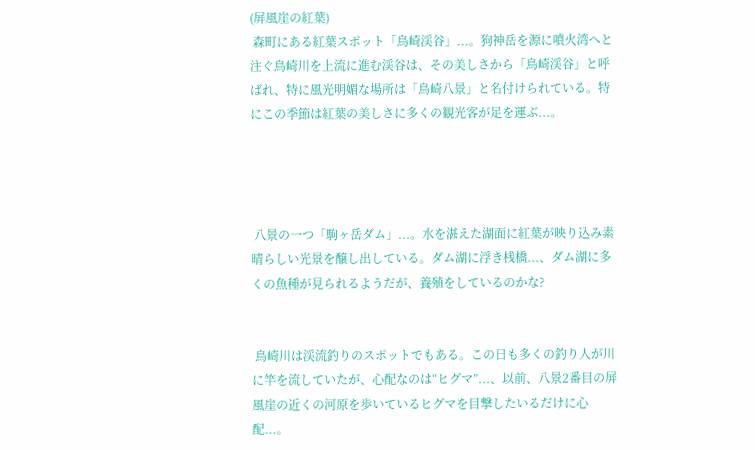(屏風崖の紅葉)
 森町にある紅葉スポット「鳥崎渓谷」...。狗神岳を源に噴火湾へと注ぐ鳥崎川を上流に進む渓谷は、その美しさから「鳥崎渓谷」と呼ばれ、特に風光明媚な場所は「鳥崎八景」と名付けられている。特にこの季節は紅葉の美しさに多くの観光客が足を運ぶ...。




 八景の一つ「駒ヶ岳ダム」...。水を湛えた湖面に紅葉が映り込み素晴らしい光景を醸し出している。ダム湖に浮き桟橋...、ダム湖に多くの魚種が見られるようだが、養殖をしているのかな?


 鳥崎川は渓流釣りのスポットでもある。この日も多くの釣り人が川に竿を流していたが、心配なのは“ヒグマ”...、以前、八景2番目の屏風崖の近くの河原を歩いているヒグマを目撃したいるだけに心配...。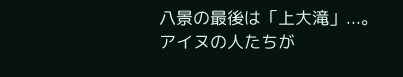八景の最後は「上大滝」...。アイヌの人たちが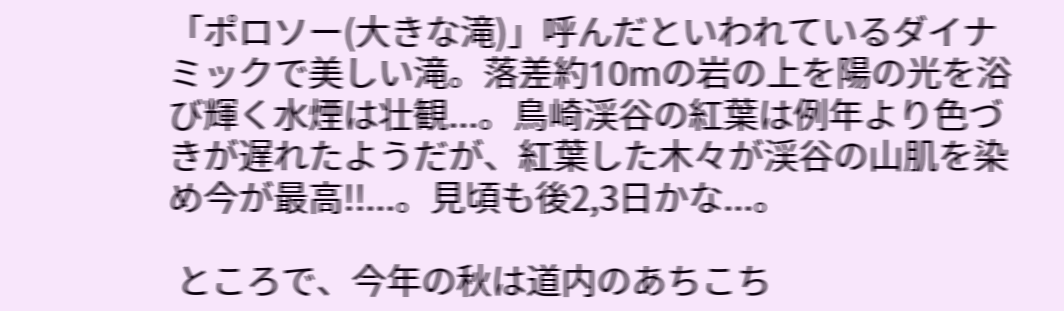「ポロソー(大きな滝)」呼んだといわれているダイナミックで美しい滝。落差約10mの岩の上を陽の光を浴び輝く水煙は壮観...。鳥崎渓谷の紅葉は例年より色づきが遅れたようだが、紅葉した木々が渓谷の山肌を染め今が最高!!...。見頃も後2,3日かな...。

 ところで、今年の秋は道内のあちこち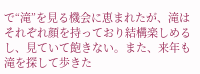で“滝”を見る機会に恵まれたが、滝はそれぞれ顔を持っており結構楽しめるし、見ていて飽きない。また、来年も滝を探して歩きた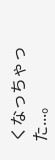くなっちゃった...。